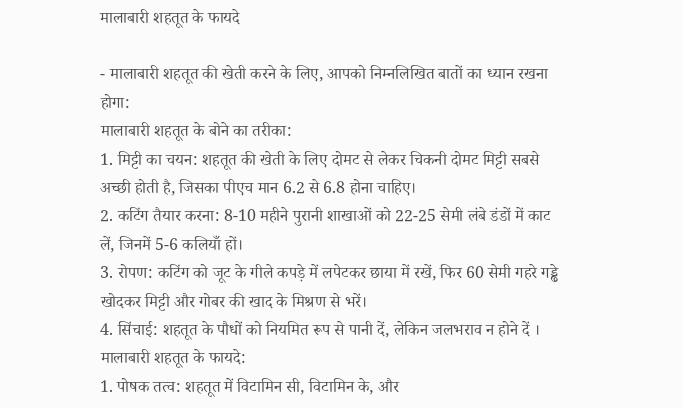मालाबारी शहतूत के फायदे

- मालाबारी शहतूत की खेती करने के लिए, आपको निम्नलिखित बातों का ध्यान रखना होगा:
मालाबारी शहतूत के बोने का तरीका:
1. मिट्टी का चयन: शहतूत की खेती के लिए दोमट से लेकर चिकनी दोमट मिट्टी सबसे अच्छी होती है, जिसका पीएच मान 6.2 से 6.8 होना चाहिए।
2. कटिंग तैयार करना: 8-10 महीने पुरानी शाखाओं को 22-25 सेमी लंबे डंडों में काट लें, जिनमें 5-6 कलियाँ हों।
3. रोपण: कटिंग को जूट के गीले कपड़े में लपेटकर छाया में रखें, फिर 60 सेमी गहरे गड्ढे खोदकर मिट्टी और गोबर की खाद के मिश्रण से भरें।
4. सिंचाई: शहतूत के पौधों को नियमित रूप से पानी दें, लेकिन जलभराव न होने दें ।
मालाबारी शहतूत के फायदे:
1. पोषक तत्व: शहतूत में विटामिन सी, विटामिन के, और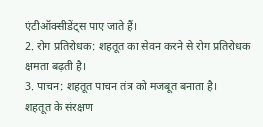एंटीऑक्सीडेंट्स पाए जाते हैं।
2. रोग प्रतिरोधक: शहतूत का सेवन करने से रोग प्रतिरोधक क्षमता बढ़ती है।
3. पाचन: शहतूत पाचन तंत्र को मजबूत बनाता है।
शहतूत के संरक्षण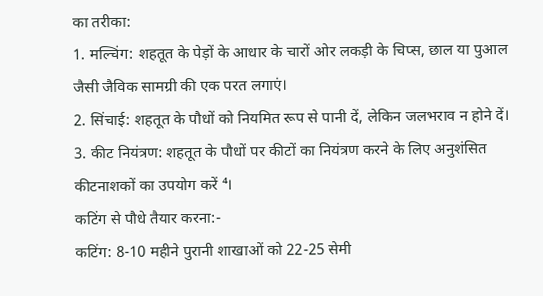का तरीका:
1. मल्चिंग: शहतूत के पेड़ों के आधार के चारों ओर लकड़ी के चिप्स, छाल या पुआल जैसी जैविक सामग्री की एक परत लगाएं।
2. सिंचाई: शहतूत के पौधों को नियमित रूप से पानी दें, लेकिन जलभराव न होने दें।
3. कीट नियंत्रण: शहतूत के पौधों पर कीटों का नियंत्रण करने के लिए अनुशंसित कीटनाशकों का उपयोग करें ⁴।
कटिंग से पौधे तैयार करना:-
कटिंग: 8-10 महीने पुरानी शाखाओं को 22-25 सेमी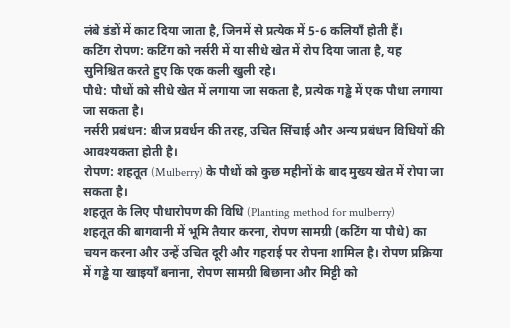लंबे डंडों में काट दिया जाता है, जिनमें से प्रत्येक में 5-6 कलियाँ होती हैं।
कटिंग रोपण: कटिंग को नर्सरी में या सीधे खेत में रोप दिया जाता है, यह सुनिश्चित करते हुए कि एक कली खुली रहे।
पौधे: पौधों को सीधे खेत में लगाया जा सकता है, प्रत्येक गड्ढे में एक पौधा लगाया जा सकता है।
नर्सरी प्रबंधन: बीज प्रवर्धन की तरह, उचित सिंचाई और अन्य प्रबंधन विधियों की आवश्यकता होती है।
रोपण: शहतूत (Mulberry) के पौधों को कुछ महीनों के बाद मुख्य खेत में रोपा जा सकता है।
शहतूत के लिए पौधारोपण की विधि (Planting method for mulberry)
शहतूत की बागवानी में भूमि तैयार करना, रोपण सामग्री (कटिंग या पौधे) का चयन करना और उन्हें उचित दूरी और गहराई पर रोपना शामिल है। रोपण प्रक्रिया में गड्ढे या खाइयाँ बनाना, रोपण सामग्री बिछाना और मिट्टी को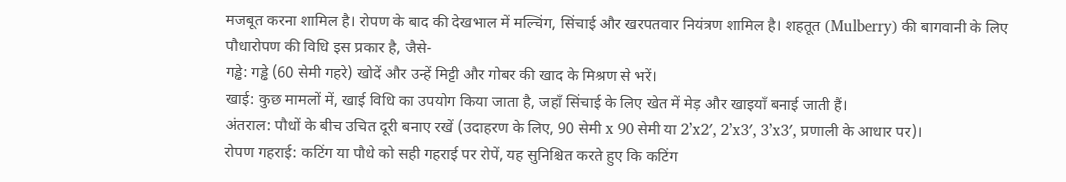मजबूत करना शामिल है। रोपण के बाद की देखभाल में मल्चिंग, सिंचाई और खरपतवार नियंत्रण शामिल है। शहतूत (Mulberry) की बागवानी के लिए पौधारोपण की विधि इस प्रकार है, जैसे-
गड्ढे: गड्ढे (60 सेमी गहरे) खोदें और उन्हें मिट्टी और गोबर की खाद के मिश्रण से भरें।
खाई: कुछ मामलों में, खाई विधि का उपयोग किया जाता है, जहाँ सिंचाई के लिए खेत में मेड़ और खाइयाँ बनाई जाती हैं।
अंतराल: पौधों के बीच उचित दूरी बनाए रखें (उदाहरण के लिए, 90 सेमी x 90 सेमी या 2’x2′, 2’x3′, 3’x3′, प्रणाली के आधार पर)।
रोपण गहराई: कटिंग या पौधे को सही गहराई पर रोपें, यह सुनिश्चित करते हुए कि कटिंग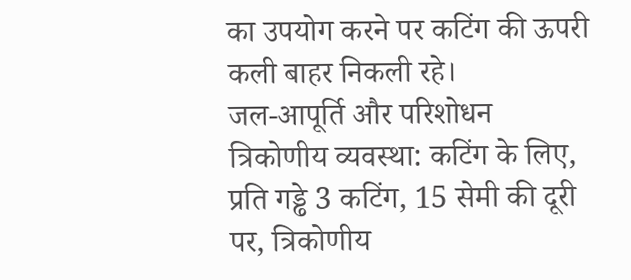का उपयोग करने पर कटिंग की ऊपरी कली बाहर निकली रहे।
जल-आपूर्ति और परिशोधन
त्रिकोणीय व्यवस्था: कटिंग के लिए, प्रति गड्ढे 3 कटिंग, 15 सेमी की दूरी पर, त्रिकोणीय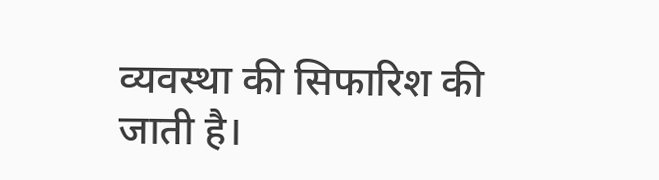व्यवस्था की सिफारिश की जाती है।